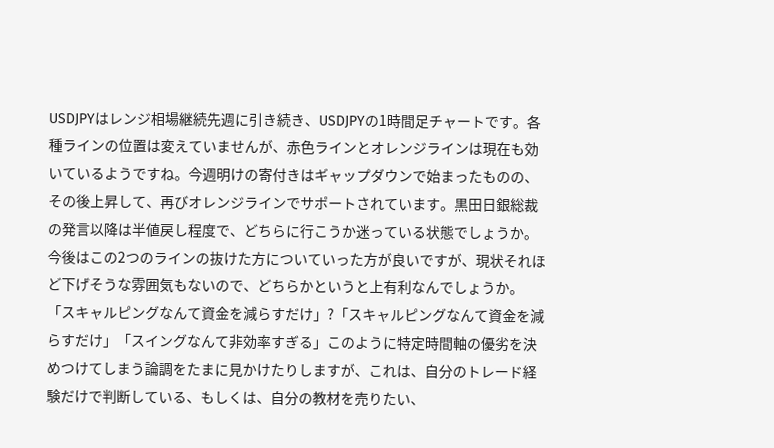USDJPYはレンジ相場継続先週に引き続き、USDJPYの1時間足チャートです。各種ラインの位置は変えていませんが、赤色ラインとオレンジラインは現在も効いているようですね。今週明けの寄付きはギャップダウンで始まったものの、その後上昇して、再びオレンジラインでサポートされています。黒田日銀総裁の発言以降は半値戻し程度で、どちらに行こうか迷っている状態でしょうか。今後はこの2つのラインの抜けた方についていった方が良いですが、現状それほど下げそうな雰囲気もないので、どちらかというと上有利なんでしょうか。
「スキャルピングなんて資金を減らすだけ」?「スキャルピングなんて資金を減らすだけ」「スイングなんて非効率すぎる」このように特定時間軸の優劣を決めつけてしまう論調をたまに見かけたりしますが、これは、自分のトレード経験だけで判断している、もしくは、自分の教材を売りたい、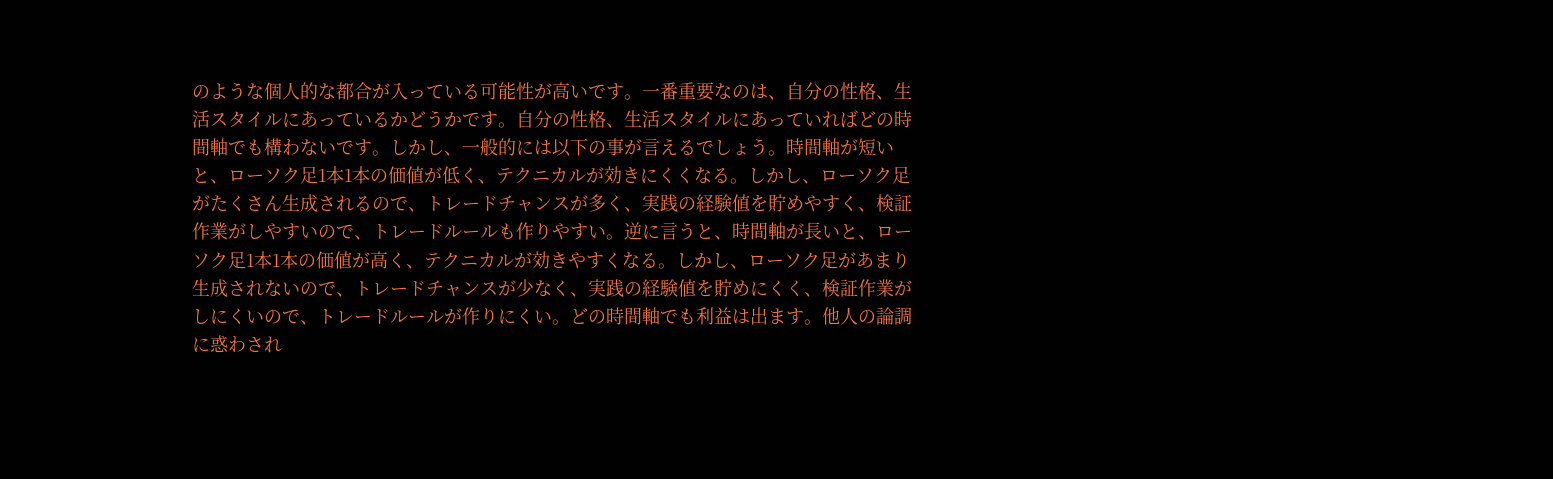のような個人的な都合が入っている可能性が高いです。一番重要なのは、自分の性格、生活スタイルにあっているかどうかです。自分の性格、生活スタイルにあっていればどの時間軸でも構わないです。しかし、一般的には以下の事が言えるでしょう。時間軸が短いと、ローソク足1本1本の価値が低く、テクニカルが効きにくくなる。しかし、ローソク足がたくさん生成されるので、トレードチャンスが多く、実践の経験値を貯めやすく、検証作業がしやすいので、トレードルールも作りやすい。逆に言うと、時間軸が長いと、ローソク足1本1本の価値が高く、テクニカルが効きやすくなる。しかし、ローソク足があまり生成されないので、トレードチャンスが少なく、実践の経験値を貯めにくく、検証作業がしにくいので、トレードルールが作りにくい。どの時間軸でも利益は出ます。他人の論調に惑わされ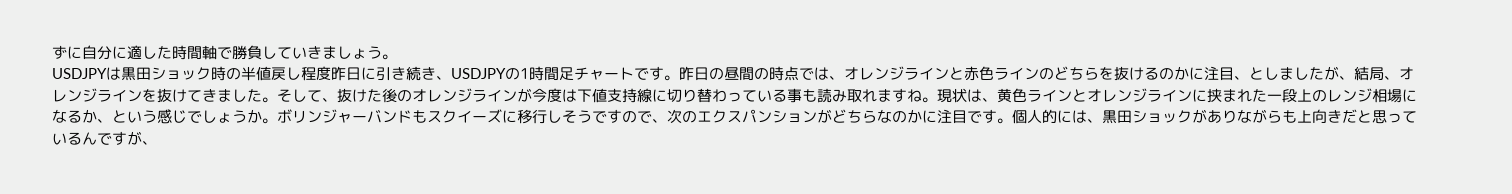ずに自分に適した時間軸で勝負していきましょう。
USDJPYは黒田ショック時の半値戻し程度昨日に引き続き、USDJPYの1時間足チャートです。昨日の昼間の時点では、オレンジラインと赤色ラインのどちらを抜けるのかに注目、としましたが、結局、オレンジラインを抜けてきました。そして、抜けた後のオレンジラインが今度は下値支持線に切り替わっている事も読み取れますね。現状は、黄色ラインとオレンジラインに挟まれた一段上のレンジ相場になるか、という感じでしょうか。ボリンジャーバンドもスクイーズに移行しそうですので、次のエクスパンションがどちらなのかに注目です。個人的には、黒田ショックがありながらも上向きだと思っているんですが、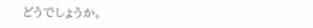どうでしょうか。